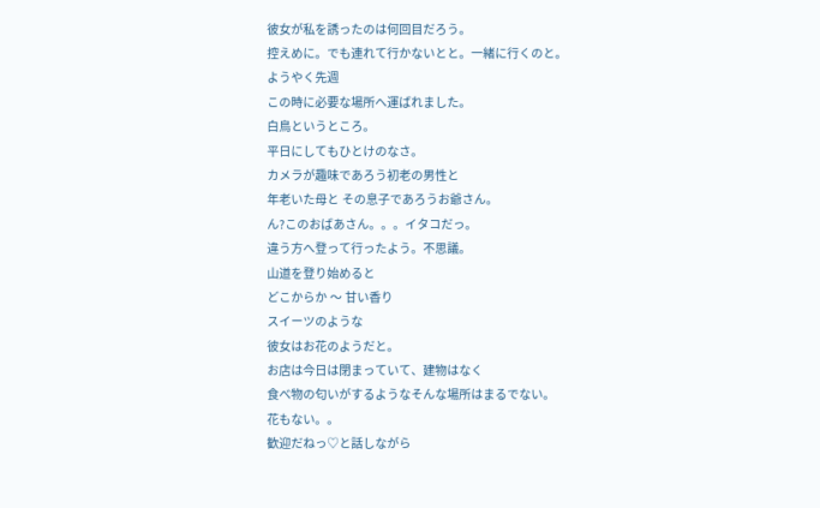彼女が私を誘ったのは何回目だろう。
控えめに。でも連れて行かないとと。一緒に行くのと。
ようやく先週
この時に必要な場所へ運ばれました。
白鳥というところ。
平日にしてもひとけのなさ。
カメラが趣味であろう初老の男性と
年老いた母と その息子であろうお爺さん。
ん?このおばあさん。。。イタコだっ。
違う方へ登って行ったよう。不思議。
山道を登り始めると
どこからか 〜 甘い香り
スイーツのような
彼女はお花のようだと。
お店は今日は閉まっていて、建物はなく
食べ物の匂いがするようなそんな場所はまるでない。
花もない。。
歓迎だねっ♡と話しながら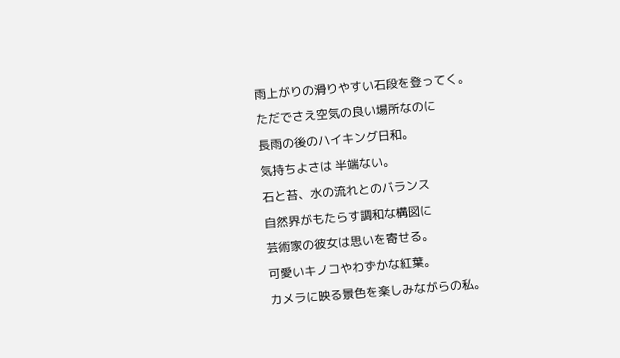雨上がりの滑りやすい石段を登ってく。
ただでさえ空気の良い場所なのに
長雨の後のハイキング日和。
気持ちよさは 半端ない。
石と苔、水の流れとのバランス
自然界がもたらす調和な構図に
芸術家の彼女は思いを寄せる。
可愛いキノコやわずかな紅葉。
カメラに映る景色を楽しみながらの私。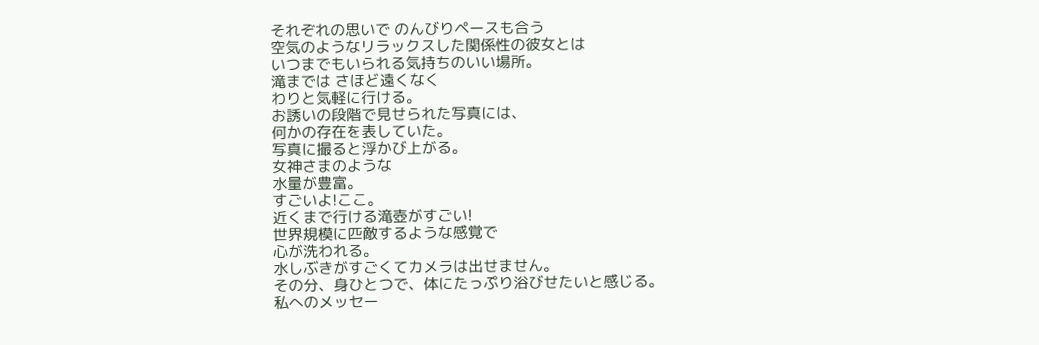それぞれの思いで のんびりペースも合う
空気のようなリラックスした関係性の彼女とは
いつまでもいられる気持ちのいい場所。
滝までは さほど遠くなく
わりと気軽に行ける。
お誘いの段階で見せられた写真には、
何かの存在を表していた。
写真に撮ると浮かび上がる。
女神さまのような
水量が豊富。
すごいよ!ここ。
近くまで行ける滝壺がすごい!
世界規模に匹敵するような感覚で
心が洗われる。
水しぶきがすごくてカメラは出せません。
その分、身ひとつで、体にたっぷり浴びせたいと感じる。
私へのメッセー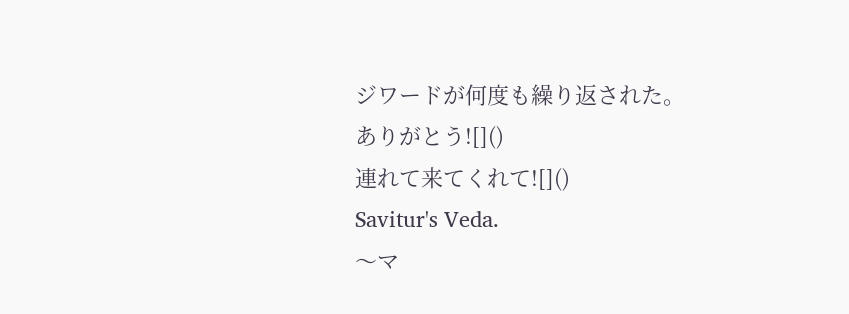ジワードが何度も繰り返された。
ありがとう![]()
連れて来てくれて![]()
Savitur's Veda.
〜マ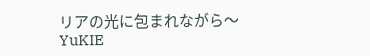リアの光に包まれながら〜
YuKIE